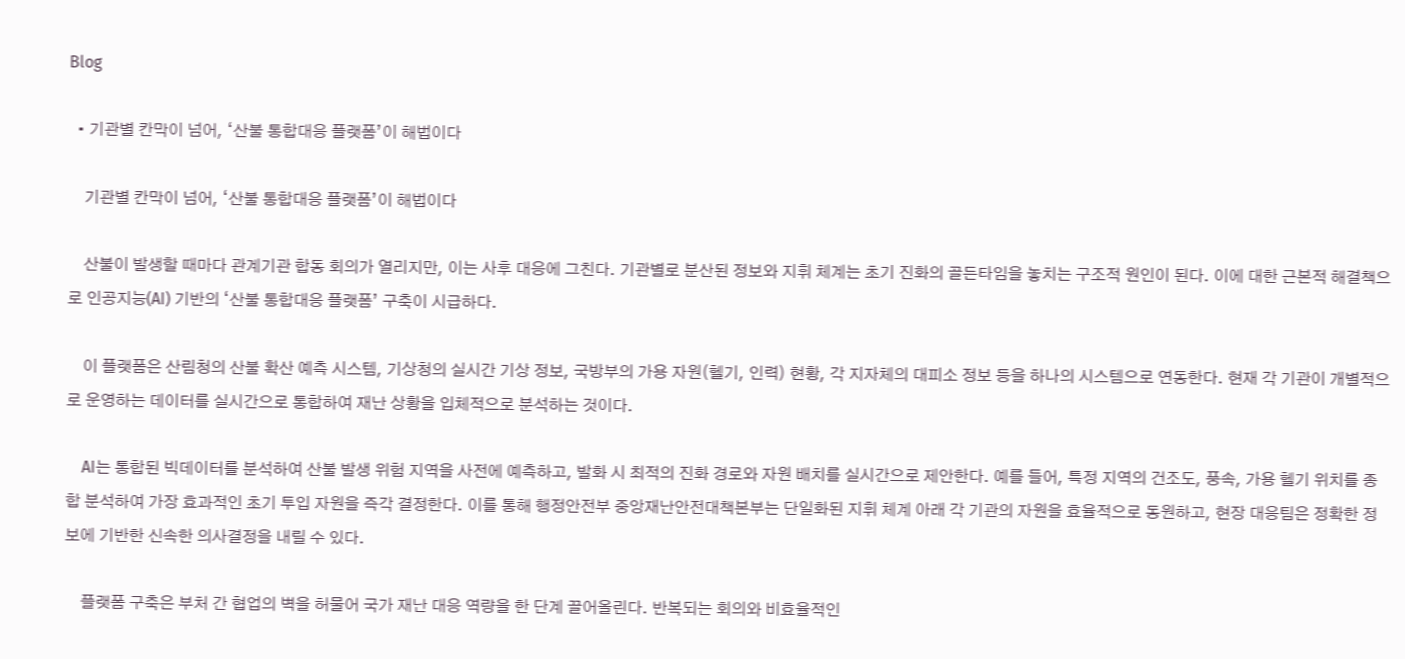Blog

  • 기관별 칸막이 넘어, ‘산불 통합대응 플랫폼’이 해법이다

    기관별 칸막이 넘어, ‘산불 통합대응 플랫폼’이 해법이다

    산불이 발생할 때마다 관계기관 합동 회의가 열리지만, 이는 사후 대응에 그친다. 기관별로 분산된 정보와 지휘 체계는 초기 진화의 골든타임을 놓치는 구조적 원인이 된다. 이에 대한 근본적 해결책으로 인공지능(AI) 기반의 ‘산불 통합대응 플랫폼’ 구축이 시급하다.

    이 플랫폼은 산림청의 산불 확산 예측 시스템, 기상청의 실시간 기상 정보, 국방부의 가용 자원(헬기, 인력) 현황, 각 지자체의 대피소 정보 등을 하나의 시스템으로 연동한다. 현재 각 기관이 개별적으로 운영하는 데이터를 실시간으로 통합하여 재난 상황을 입체적으로 분석하는 것이다.

    AI는 통합된 빅데이터를 분석하여 산불 발생 위험 지역을 사전에 예측하고, 발화 시 최적의 진화 경로와 자원 배치를 실시간으로 제안한다. 예를 들어, 특정 지역의 건조도, 풍속, 가용 헬기 위치를 종합 분석하여 가장 효과적인 초기 투입 자원을 즉각 결정한다. 이를 통해 행정안전부 중앙재난안전대책본부는 단일화된 지휘 체계 아래 각 기관의 자원을 효율적으로 동원하고, 현장 대응팀은 정확한 정보에 기반한 신속한 의사결정을 내릴 수 있다.

    플랫폼 구축은 부처 간 협업의 벽을 허물어 국가 재난 대응 역량을 한 단계 끌어올린다. 반복되는 회의와 비효율적인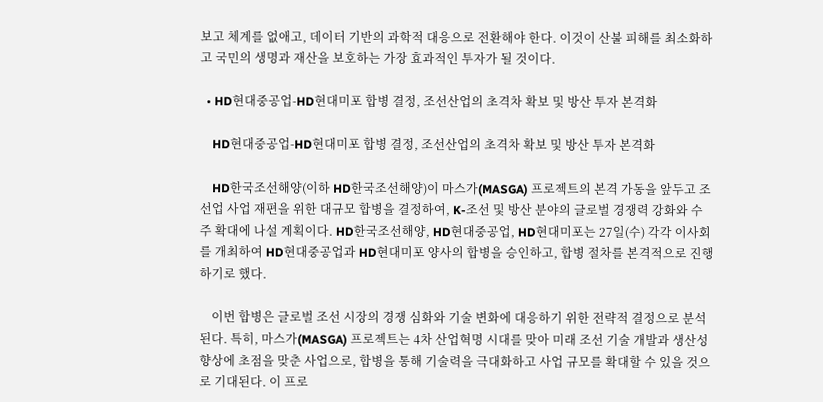보고 체계를 없애고, 데이터 기반의 과학적 대응으로 전환해야 한다. 이것이 산불 피해를 최소화하고 국민의 생명과 재산을 보호하는 가장 효과적인 투자가 될 것이다.

  • HD현대중공업-HD현대미포 합병 결정, 조선산업의 초격차 확보 및 방산 투자 본격화

    HD현대중공업-HD현대미포 합병 결정, 조선산업의 초격차 확보 및 방산 투자 본격화

    HD한국조선해양(이하 HD한국조선해양)이 마스가(MASGA) 프로젝트의 본격 가동을 앞두고 조선업 사업 재편을 위한 대규모 합병을 결정하여, K-조선 및 방산 분야의 글로벌 경쟁력 강화와 수주 확대에 나설 계획이다. HD한국조선해양, HD현대중공업, HD현대미포는 27일(수) 각각 이사회를 개최하여 HD현대중공업과 HD현대미포 양사의 합병을 승인하고, 합병 절차를 본격적으로 진행하기로 했다.

    이번 합병은 글로벌 조선 시장의 경쟁 심화와 기술 변화에 대응하기 위한 전략적 결정으로 분석된다. 특히, 마스가(MASGA) 프로젝트는 4차 산업혁명 시대를 맞아 미래 조선 기술 개발과 생산성 향상에 초점을 맞춘 사업으로, 합병을 통해 기술력을 극대화하고 사업 규모를 확대할 수 있을 것으로 기대된다. 이 프로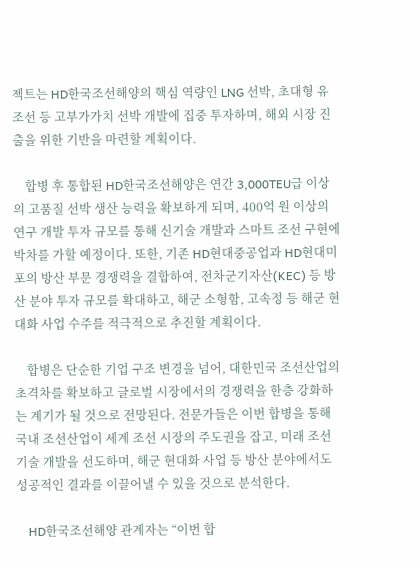젝트는 HD한국조선해양의 핵심 역량인 LNG 선박, 초대형 유조선 등 고부가가치 선박 개발에 집중 투자하며, 해외 시장 진출을 위한 기반을 마련할 계획이다.

    합병 후 통합된 HD한국조선해양은 연간 3,000TEU급 이상의 고품질 선박 생산 능력을 확보하게 되며, 400억 원 이상의 연구 개발 투자 규모를 통해 신기술 개발과 스마트 조선 구현에 박차를 가할 예정이다. 또한, 기존 HD현대중공업과 HD현대미포의 방산 부문 경쟁력을 결합하여, 전차군기자산(KEC) 등 방산 분야 투자 규모를 확대하고, 해군 소형함, 고속정 등 해군 현대화 사업 수주를 적극적으로 추진할 계획이다.

    합병은 단순한 기업 구조 변경을 넘어, 대한민국 조선산업의 초격차를 확보하고 글로벌 시장에서의 경쟁력을 한층 강화하는 계기가 될 것으로 전망된다. 전문가들은 이번 합병을 통해 국내 조선산업이 세계 조선 시장의 주도권을 잡고, 미래 조선 기술 개발을 선도하며, 해군 현대화 사업 등 방산 분야에서도 성공적인 결과를 이끌어낼 수 있을 것으로 분석한다.

    HD한국조선해양 관계자는 “이번 합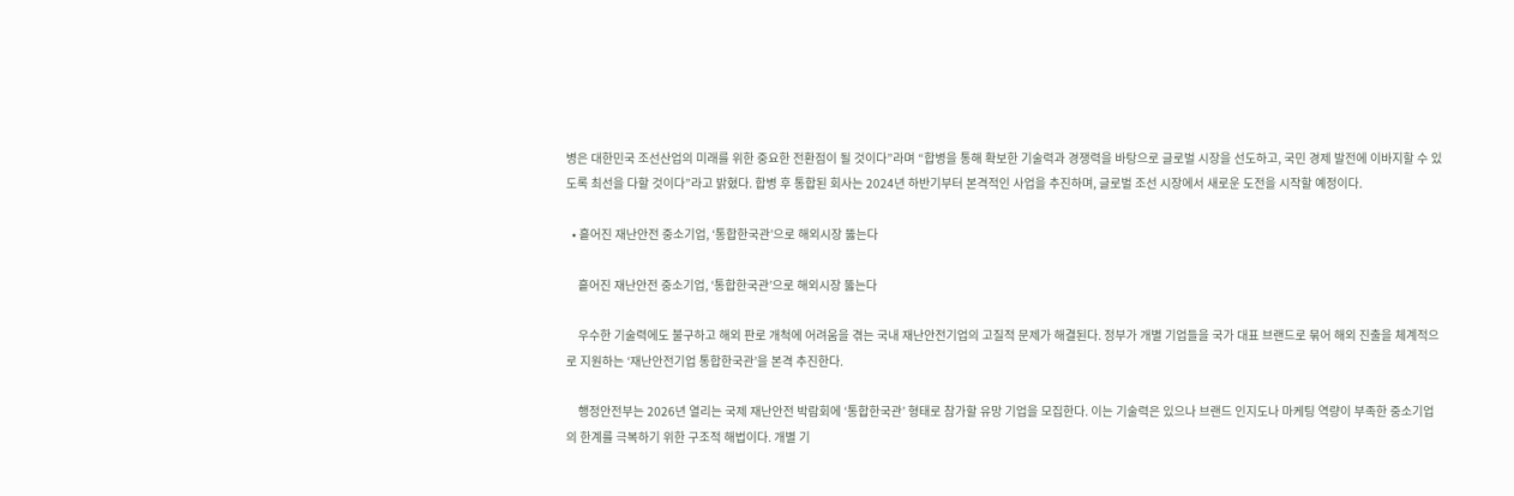병은 대한민국 조선산업의 미래를 위한 중요한 전환점이 될 것이다”라며 “합병을 통해 확보한 기술력과 경쟁력을 바탕으로 글로벌 시장을 선도하고, 국민 경제 발전에 이바지할 수 있도록 최선을 다할 것이다”라고 밝혔다. 합병 후 통합된 회사는 2024년 하반기부터 본격적인 사업을 추진하며, 글로벌 조선 시장에서 새로운 도전을 시작할 예정이다.

  • 흩어진 재난안전 중소기업, ‘통합한국관’으로 해외시장 뚫는다

    흩어진 재난안전 중소기업, ‘통합한국관’으로 해외시장 뚫는다

    우수한 기술력에도 불구하고 해외 판로 개척에 어려움을 겪는 국내 재난안전기업의 고질적 문제가 해결된다. 정부가 개별 기업들을 국가 대표 브랜드로 묶어 해외 진출을 체계적으로 지원하는 ‘재난안전기업 통합한국관’을 본격 추진한다.

    행정안전부는 2026년 열리는 국제 재난안전 박람회에 ‘통합한국관’ 형태로 참가할 유망 기업을 모집한다. 이는 기술력은 있으나 브랜드 인지도나 마케팅 역량이 부족한 중소기업의 한계를 극복하기 위한 구조적 해법이다. 개별 기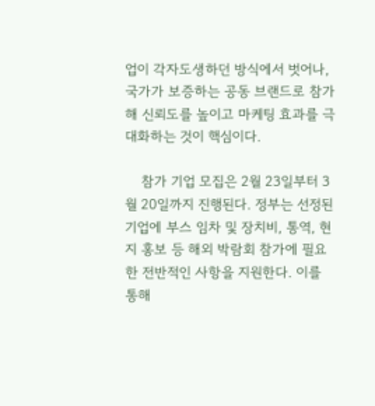업이 각자도생하던 방식에서 벗어나, 국가가 보증하는 공동 브랜드로 참가해 신뢰도를 높이고 마케팅 효과를 극대화하는 것이 핵심이다.

    참가 기업 모집은 2월 23일부터 3월 20일까지 진행된다. 정부는 선정된 기업에 부스 임차 및 장치비, 통역, 현지 홍보 등 해외 박람회 참가에 필요한 전반적인 사항을 지원한다. 이를 통해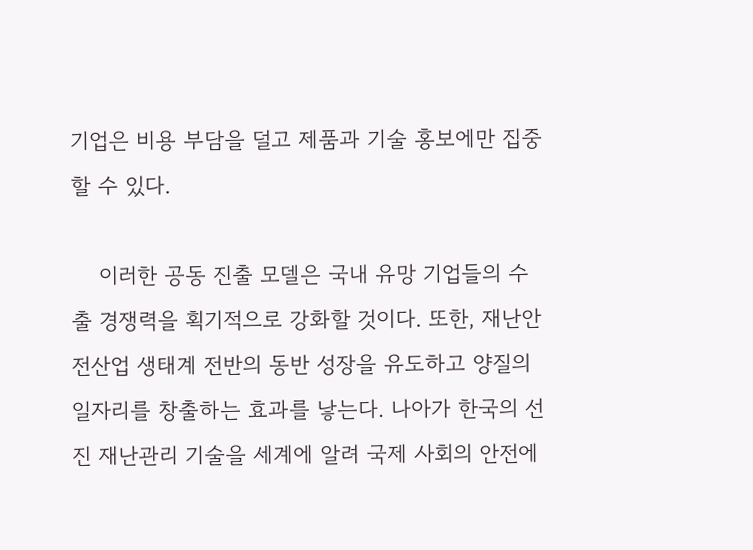기업은 비용 부담을 덜고 제품과 기술 홍보에만 집중할 수 있다.

    이러한 공동 진출 모델은 국내 유망 기업들의 수출 경쟁력을 획기적으로 강화할 것이다. 또한, 재난안전산업 생태계 전반의 동반 성장을 유도하고 양질의 일자리를 창출하는 효과를 낳는다. 나아가 한국의 선진 재난관리 기술을 세계에 알려 국제 사회의 안전에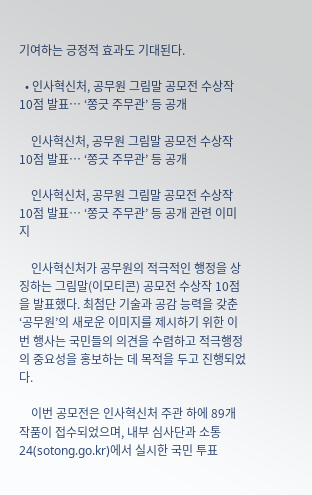기여하는 긍정적 효과도 기대된다.

  • 인사혁신처, 공무원 그림말 공모전 수상작 10점 발표… ‘쫑긋 주무관’ 등 공개

    인사혁신처, 공무원 그림말 공모전 수상작 10점 발표… ‘쫑긋 주무관’ 등 공개

    인사혁신처, 공무원 그림말 공모전 수상작 10점 발표… ‘쫑긋 주무관’ 등 공개 관련 이미지

    인사혁신처가 공무원의 적극적인 행정을 상징하는 그림말(이모티콘) 공모전 수상작 10점을 발표했다. 최첨단 기술과 공감 능력을 갖춘 ‘공무원’의 새로운 이미지를 제시하기 위한 이번 행사는 국민들의 의견을 수렴하고 적극행정의 중요성을 홍보하는 데 목적을 두고 진행되었다.

    이번 공모전은 인사혁신처 주관 하에 89개 작품이 접수되었으며, 내부 심사단과 소통24(sotong.go.kr)에서 실시한 국민 투표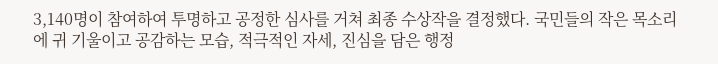3,140명이 참여하여 투명하고 공정한 심사를 거쳐 최종 수상작을 결정했다. 국민들의 작은 목소리에 귀 기울이고 공감하는 모습, 적극적인 자세, 진심을 담은 행정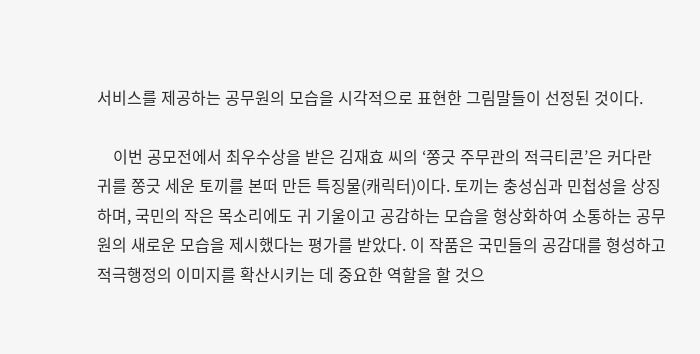서비스를 제공하는 공무원의 모습을 시각적으로 표현한 그림말들이 선정된 것이다.

    이번 공모전에서 최우수상을 받은 김재효 씨의 ‘쫑긋 주무관의 적극티콘’은 커다란 귀를 쫑긋 세운 토끼를 본떠 만든 특징물(캐릭터)이다. 토끼는 충성심과 민첩성을 상징하며, 국민의 작은 목소리에도 귀 기울이고 공감하는 모습을 형상화하여 소통하는 공무원의 새로운 모습을 제시했다는 평가를 받았다. 이 작품은 국민들의 공감대를 형성하고 적극행정의 이미지를 확산시키는 데 중요한 역할을 할 것으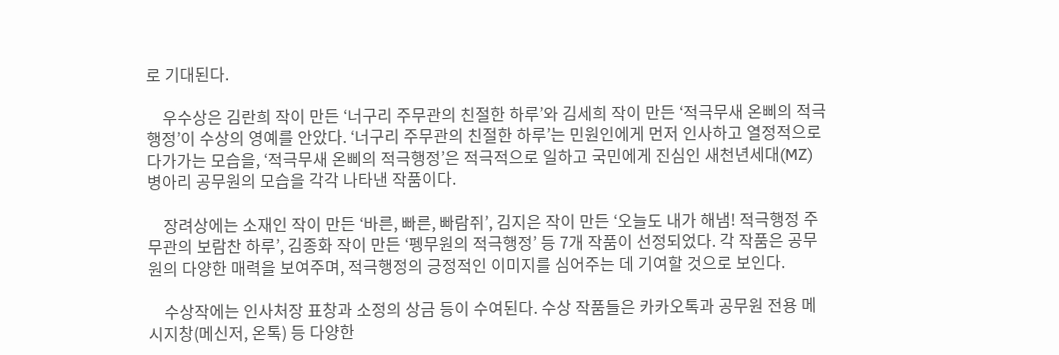로 기대된다.

    우수상은 김란희 작이 만든 ‘너구리 주무관의 친절한 하루’와 김세희 작이 만든 ‘적극무새 온삐의 적극행정’이 수상의 영예를 안았다. ‘너구리 주무관의 친절한 하루’는 민원인에게 먼저 인사하고 열정적으로 다가가는 모습을, ‘적극무새 온삐의 적극행정’은 적극적으로 일하고 국민에게 진심인 새천년세대(MZ) 병아리 공무원의 모습을 각각 나타낸 작품이다.

    장려상에는 소재인 작이 만든 ‘바른, 빠른, 빠람쥐’, 김지은 작이 만든 ‘오늘도 내가 해냄! 적극행정 주무관의 보람찬 하루’, 김종화 작이 만든 ‘펭무원의 적극행정’ 등 7개 작품이 선정되었다. 각 작품은 공무원의 다양한 매력을 보여주며, 적극행정의 긍정적인 이미지를 심어주는 데 기여할 것으로 보인다.

    수상작에는 인사처장 표창과 소정의 상금 등이 수여된다. 수상 작품들은 카카오톡과 공무원 전용 메시지창(메신저, 온톡) 등 다양한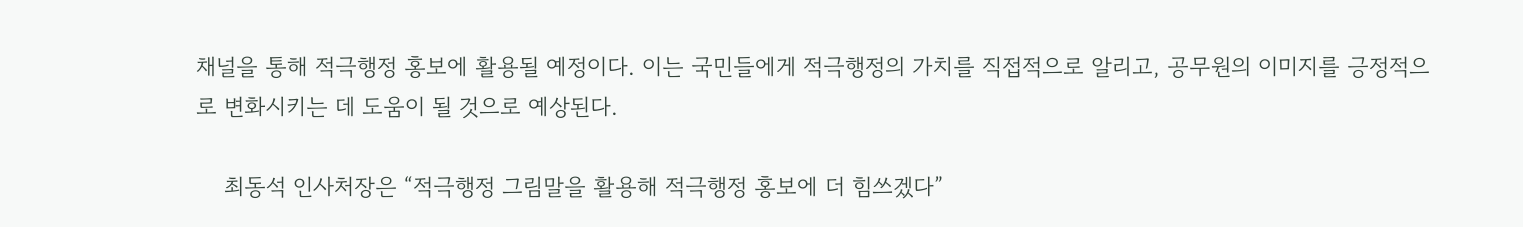채널을 통해 적극행정 홍보에 활용될 예정이다. 이는 국민들에게 적극행정의 가치를 직접적으로 알리고, 공무원의 이미지를 긍정적으로 변화시키는 데 도움이 될 것으로 예상된다.

    최동석 인사처장은 “적극행정 그림말을 활용해 적극행정 홍보에 더 힘쓰겠다”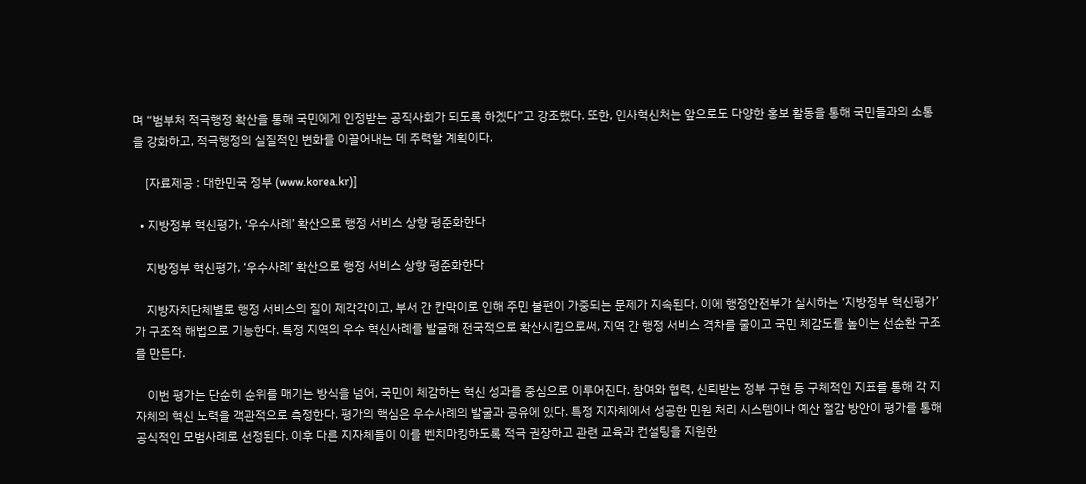며 “범부처 적극행정 확산을 통해 국민에게 인정받는 공직사회가 되도록 하겠다”고 강조했다. 또한, 인사혁신처는 앞으로도 다양한 홍보 활동을 통해 국민들과의 소통을 강화하고, 적극행정의 실질적인 변화를 이끌어내는 데 주력할 계획이다.

    [자료제공 : 대한민국 정부 (www.korea.kr)]

  • 지방정부 혁신평가, ‘우수사례’ 확산으로 행정 서비스 상향 평준화한다

    지방정부 혁신평가, ‘우수사례’ 확산으로 행정 서비스 상향 평준화한다

    지방자치단체별로 행정 서비스의 질이 제각각이고, 부서 간 칸막이로 인해 주민 불편이 가중되는 문제가 지속된다. 이에 행정안전부가 실시하는 ‘지방정부 혁신평가’가 구조적 해법으로 기능한다. 특정 지역의 우수 혁신사례를 발굴해 전국적으로 확산시킴으로써, 지역 간 행정 서비스 격차를 줄이고 국민 체감도를 높이는 선순환 구조를 만든다.

    이번 평가는 단순히 순위를 매기는 방식을 넘어, 국민이 체감하는 혁신 성과를 중심으로 이루어진다. 참여와 협력, 신뢰받는 정부 구현 등 구체적인 지표를 통해 각 지자체의 혁신 노력을 객관적으로 측정한다. 평가의 핵심은 우수사례의 발굴과 공유에 있다. 특정 지자체에서 성공한 민원 처리 시스템이나 예산 절감 방안이 평가를 통해 공식적인 모범사례로 선정된다. 이후 다른 지자체들이 이를 벤치마킹하도록 적극 권장하고 관련 교육과 컨설팅을 지원한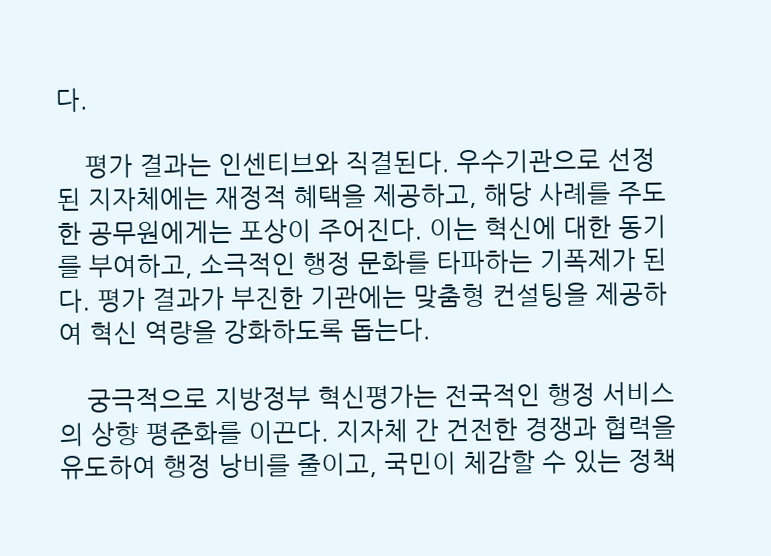다.

    평가 결과는 인센티브와 직결된다. 우수기관으로 선정된 지자체에는 재정적 혜택을 제공하고, 해당 사례를 주도한 공무원에게는 포상이 주어진다. 이는 혁신에 대한 동기를 부여하고, 소극적인 행정 문화를 타파하는 기폭제가 된다. 평가 결과가 부진한 기관에는 맞춤형 컨설팅을 제공하여 혁신 역량을 강화하도록 돕는다.

    궁극적으로 지방정부 혁신평가는 전국적인 행정 서비스의 상향 평준화를 이끈다. 지자체 간 건전한 경쟁과 협력을 유도하여 행정 낭비를 줄이고, 국민이 체감할 수 있는 정책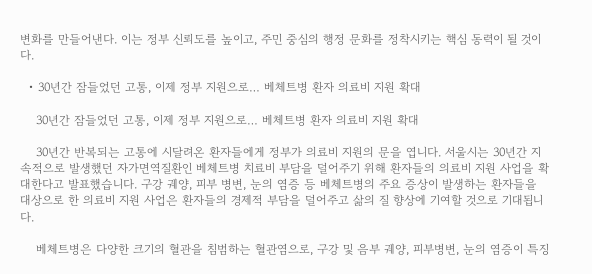변화를 만들어낸다. 이는 정부 신뢰도를 높이고, 주민 중심의 행정 문화를 정착시키는 핵심 동력이 될 것이다.

  • 30년간 잠들었던 고통, 이제 정부 지원으로… 베체트병 환자 의료비 지원 확대

    30년간 잠들었던 고통, 이제 정부 지원으로… 베체트병 환자 의료비 지원 확대

    30년간 반복되는 고통에 시달려온 환자들에게 정부가 의료비 지원의 문을 엽니다. 서울시는 30년간 지속적으로 발생했던 자가면역질환인 베체트병 치료비 부담을 덜어주기 위해 환자들의 의료비 지원 사업을 확대한다고 발표했습니다. 구강 궤양, 피부 병변, 눈의 염증 등 베체트병의 주요 증상이 발생하는 환자들을 대상으로 한 의료비 지원 사업은 환자들의 경제적 부담을 덜어주고 삶의 질 향상에 기여할 것으로 기대됩니다.

    베체트병은 다양한 크기의 혈관을 침범하는 혈관염으로, 구강 및 음부 궤양, 피부병변, 눈의 염증이 특징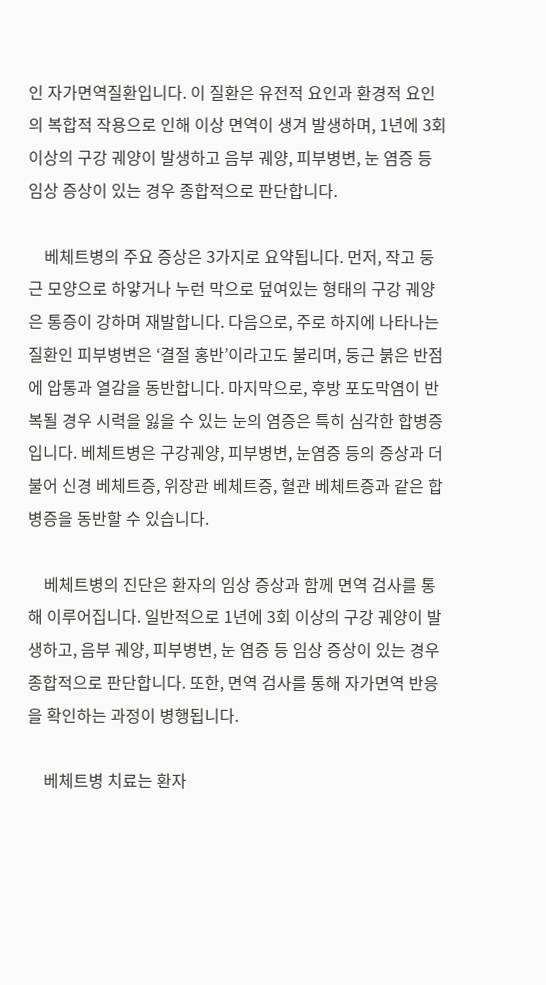인 자가면역질환입니다. 이 질환은 유전적 요인과 환경적 요인의 복합적 작용으로 인해 이상 면역이 생겨 발생하며, 1년에 3회 이상의 구강 궤양이 발생하고 음부 궤양, 피부병변, 눈 염증 등 임상 증상이 있는 경우 종합적으로 판단합니다.

    베체트병의 주요 증상은 3가지로 요약됩니다. 먼저, 작고 둥근 모양으로 하얗거나 누런 막으로 덮여있는 형태의 구강 궤양은 통증이 강하며 재발합니다. 다음으로, 주로 하지에 나타나는 질환인 피부병변은 ‘결절 홍반’이라고도 불리며, 둥근 붉은 반점에 압통과 열감을 동반합니다. 마지막으로, 후방 포도막염이 반복될 경우 시력을 잃을 수 있는 눈의 염증은 특히 심각한 합병증입니다. 베체트병은 구강궤양, 피부병변, 눈염증 등의 증상과 더불어 신경 베체트증, 위장관 베체트증, 혈관 베체트증과 같은 합병증을 동반할 수 있습니다.

    베체트병의 진단은 환자의 임상 증상과 함께 면역 검사를 통해 이루어집니다. 일반적으로 1년에 3회 이상의 구강 궤양이 발생하고, 음부 궤양, 피부병변, 눈 염증 등 임상 증상이 있는 경우 종합적으로 판단합니다. 또한, 면역 검사를 통해 자가면역 반응을 확인하는 과정이 병행됩니다.

    베체트병 치료는 환자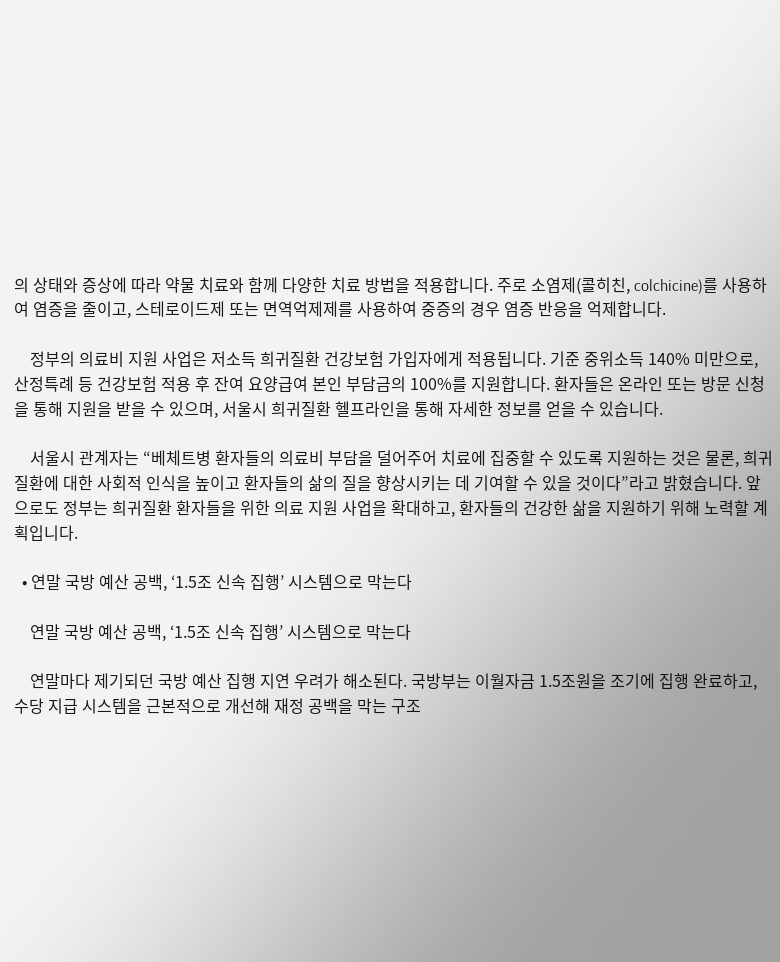의 상태와 증상에 따라 약물 치료와 함께 다양한 치료 방법을 적용합니다. 주로 소염제(콜히친, colchicine)를 사용하여 염증을 줄이고, 스테로이드제 또는 면역억제제를 사용하여 중증의 경우 염증 반응을 억제합니다.

    정부의 의료비 지원 사업은 저소득 희귀질환 건강보험 가입자에게 적용됩니다. 기준 중위소득 140% 미만으로, 산정특례 등 건강보험 적용 후 잔여 요양급여 본인 부담금의 100%를 지원합니다. 환자들은 온라인 또는 방문 신청을 통해 지원을 받을 수 있으며, 서울시 희귀질환 헬프라인을 통해 자세한 정보를 얻을 수 있습니다.

    서울시 관계자는 “베체트병 환자들의 의료비 부담을 덜어주어 치료에 집중할 수 있도록 지원하는 것은 물론, 희귀질환에 대한 사회적 인식을 높이고 환자들의 삶의 질을 향상시키는 데 기여할 수 있을 것이다”라고 밝혔습니다. 앞으로도 정부는 희귀질환 환자들을 위한 의료 지원 사업을 확대하고, 환자들의 건강한 삶을 지원하기 위해 노력할 계획입니다.

  • 연말 국방 예산 공백, ‘1.5조 신속 집행’ 시스템으로 막는다

    연말 국방 예산 공백, ‘1.5조 신속 집행’ 시스템으로 막는다

    연말마다 제기되던 국방 예산 집행 지연 우려가 해소된다. 국방부는 이월자금 1.5조원을 조기에 집행 완료하고, 수당 지급 시스템을 근본적으로 개선해 재정 공백을 막는 구조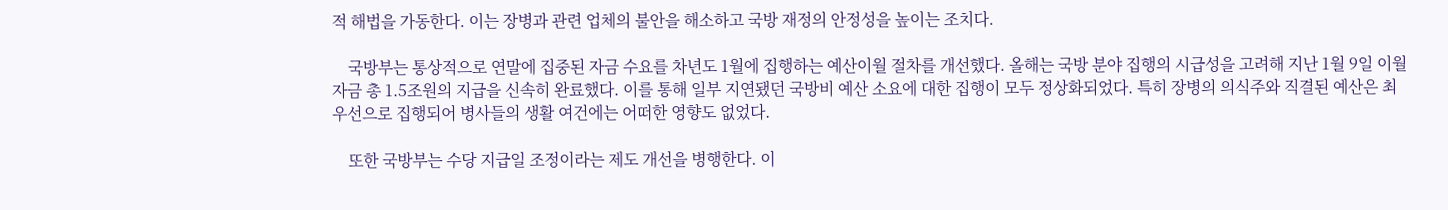적 해법을 가동한다. 이는 장병과 관련 업체의 불안을 해소하고 국방 재정의 안정성을 높이는 조치다.

    국방부는 통상적으로 연말에 집중된 자금 수요를 차년도 1월에 집행하는 예산이월 절차를 개선했다. 올해는 국방 분야 집행의 시급성을 고려해 지난 1월 9일 이월자금 총 1.5조원의 지급을 신속히 완료했다. 이를 통해 일부 지연됐던 국방비 예산 소요에 대한 집행이 모두 정상화되었다. 특히 장병의 의식주와 직결된 예산은 최우선으로 집행되어 병사들의 생활 여건에는 어떠한 영향도 없었다.

    또한 국방부는 수당 지급일 조정이라는 제도 개선을 병행한다. 이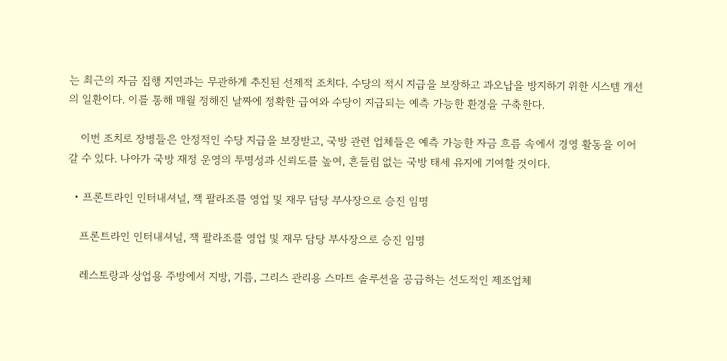는 최근의 자금 집행 지연과는 무관하게 추진된 선제적 조치다. 수당의 적시 지급을 보장하고 과오납을 방지하기 위한 시스템 개선의 일환이다. 이를 통해 매월 정해진 날짜에 정확한 급여와 수당이 지급되는 예측 가능한 환경을 구축한다.

    이번 조치로 장병들은 안정적인 수당 지급을 보장받고, 국방 관련 업체들은 예측 가능한 자금 흐름 속에서 경영 활동을 이어갈 수 있다. 나아가 국방 재정 운영의 투명성과 신뢰도를 높여, 흔들림 없는 국방 태세 유지에 기여할 것이다.

  • 프론트라인 인터내셔널, 잭 팔라조를 영업 및 재무 담당 부사장으로 승진 임명

    프론트라인 인터내셔널, 잭 팔라조를 영업 및 재무 담당 부사장으로 승진 임명

    레스토랑과 상업용 주방에서 지방, 기름, 그리스 관리용 스마트 솔루션을 공급하는 선도적인 제조업체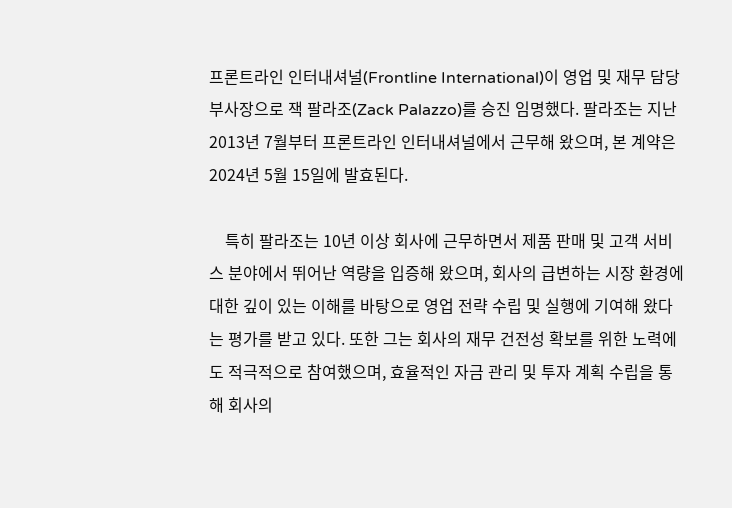프론트라인 인터내셔널(Frontline International)이 영업 및 재무 담당 부사장으로 잭 팔라조(Zack Palazzo)를 승진 임명했다. 팔라조는 지난 2013년 7월부터 프론트라인 인터내셔널에서 근무해 왔으며, 본 계약은 2024년 5월 15일에 발효된다.

    특히 팔라조는 10년 이상 회사에 근무하면서 제품 판매 및 고객 서비스 분야에서 뛰어난 역량을 입증해 왔으며, 회사의 급변하는 시장 환경에 대한 깊이 있는 이해를 바탕으로 영업 전략 수립 및 실행에 기여해 왔다는 평가를 받고 있다. 또한 그는 회사의 재무 건전성 확보를 위한 노력에도 적극적으로 참여했으며, 효율적인 자금 관리 및 투자 계획 수립을 통해 회사의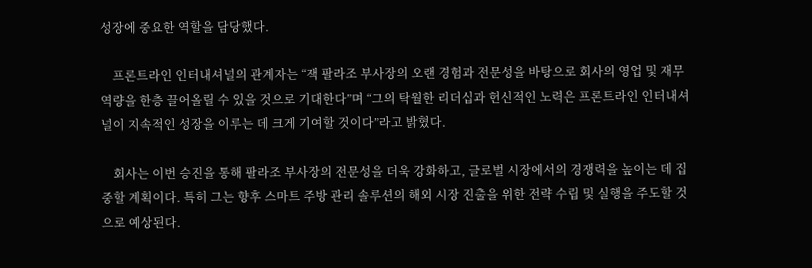성장에 중요한 역할을 담당했다.

    프론트라인 인터내셔널의 관계자는 “잭 팔라조 부사장의 오랜 경험과 전문성을 바탕으로 회사의 영업 및 재무 역량을 한층 끌어올릴 수 있을 것으로 기대한다”며 “그의 탁월한 리더십과 헌신적인 노력은 프론트라인 인터내셔널이 지속적인 성장을 이루는 데 크게 기여할 것이다”라고 밝혔다.

    회사는 이번 승진을 통해 팔라조 부사장의 전문성을 더욱 강화하고, 글로벌 시장에서의 경쟁력을 높이는 데 집중할 계획이다. 특히 그는 향후 스마트 주방 관리 솔루션의 해외 시장 진출을 위한 전략 수립 및 실행을 주도할 것으로 예상된다.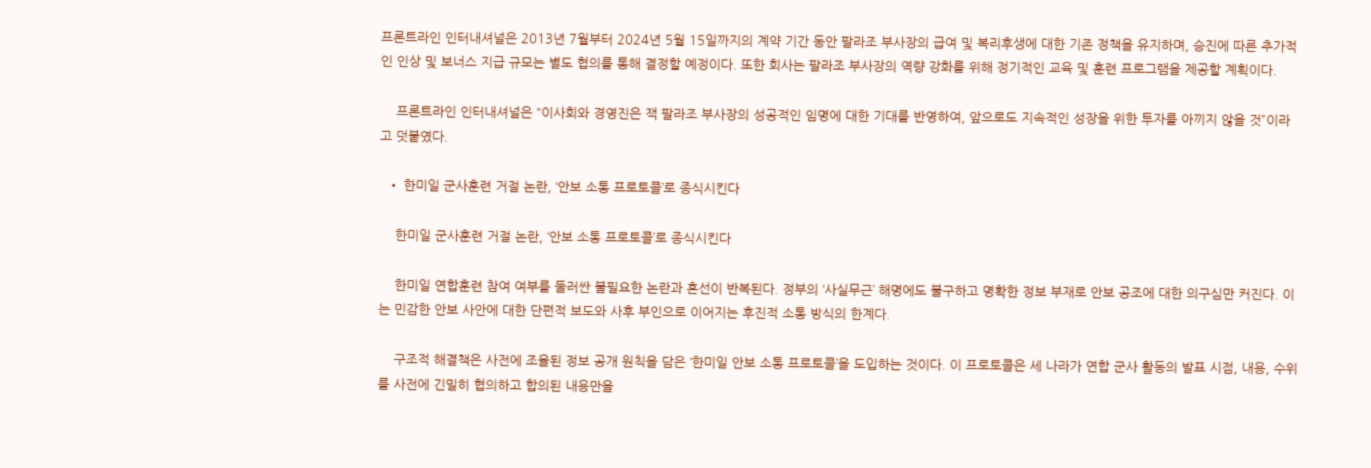프론트라인 인터내셔널은 2013년 7월부터 2024년 5월 15일까지의 계약 기간 동안 팔라조 부사장의 급여 및 복리후생에 대한 기존 정책을 유지하며, 승진에 따른 추가적인 인상 및 보너스 지급 규모는 별도 협의를 통해 결정할 예정이다. 또한 회사는 팔라조 부사장의 역량 강화를 위해 정기적인 교육 및 훈련 프로그램을 제공할 계획이다.

    프론트라인 인터내셔널은 “이사회와 경영진은 잭 팔라조 부사장의 성공적인 임명에 대한 기대를 반영하여, 앞으로도 지속적인 성장을 위한 투자를 아끼지 않을 것”이라고 덧붙였다.

  • 한미일 군사훈련 거절 논란, ‘안보 소통 프로토콜’로 종식시킨다

    한미일 군사훈련 거절 논란, ‘안보 소통 프로토콜’로 종식시킨다

    한미일 연합훈련 참여 여부를 둘러싼 불필요한 논란과 혼선이 반복된다. 정부의 ‘사실무근’ 해명에도 불구하고 명확한 정보 부재로 안보 공조에 대한 의구심만 커진다. 이는 민감한 안보 사안에 대한 단편적 보도와 사후 부인으로 이어지는 후진적 소통 방식의 한계다.

    구조적 해결책은 사전에 조율된 정보 공개 원칙을 담은 ‘한미일 안보 소통 프로토콜’을 도입하는 것이다. 이 프로토콜은 세 나라가 연합 군사 활동의 발표 시점, 내용, 수위를 사전에 긴밀히 협의하고 합의된 내용만을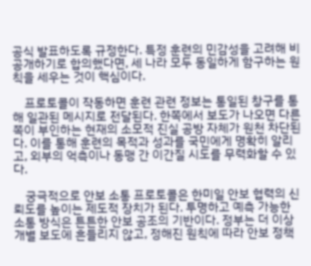공식 발표하도록 규정한다. 특정 훈련의 민감성을 고려해 비공개하기로 합의했다면, 세 나라 모두 동일하게 함구하는 원칙을 세우는 것이 핵심이다.

    프로토콜이 작동하면 훈련 관련 정보는 통일된 창구를 통해 일관된 메시지로 전달된다. 한쪽에서 보도가 나오면 다른 쪽이 부인하는 현재의 소모적 진실 공방 자체가 원천 차단된다. 이를 통해 훈련의 목적과 성과를 국민에게 명확히 알리고, 외부의 억측이나 동맹 간 이간질 시도를 무력화할 수 있다.

    궁극적으로 안보 소통 프로토콜은 한미일 안보 협력의 신뢰도를 높이는 제도적 장치가 된다. 투명하고 예측 가능한 소통 방식은 튼튼한 안보 공조의 기반이다. 정부는 더 이상 개별 보도에 흔들리지 않고, 정해진 원칙에 따라 안보 정책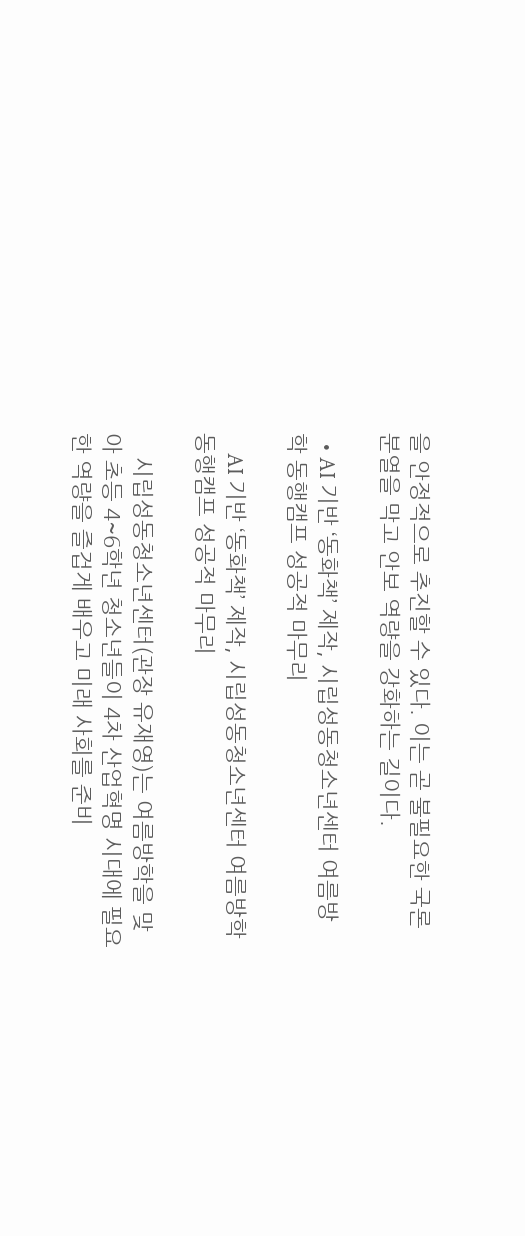을 안정적으로 추진할 수 있다. 이는 곧 불필요한 국론 분열을 막고 안보 역량을 강화하는 길이다.

  • AI 기반 ‘동화책’ 제작, 시립성동청소년센터 여름방학 동행캠프 성공적 마무리

    AI 기반 ‘동화책’ 제작, 시립성동청소년센터 여름방학 동행캠프 성공적 마무리

    시립성동청소년센터(관장 유재영)는 여름방학을 맞아 초등 4~6학년 청소년들이 4차 산업혁명 시대에 필요한 역량을 즐겁게 배우고 미래 사회를 준비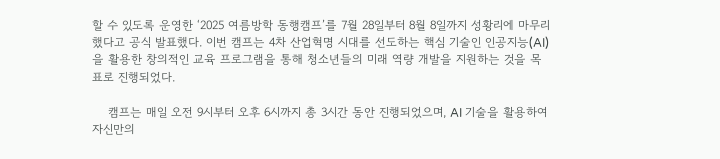할 수 있도록 운영한 ‘2025 여름방학 동행캠프’를 7월 28일부터 8월 8일까지 성황리에 마무리했다고 공식 발표했다. 이번 캠프는 4차 산업혁명 시대를 선도하는 핵심 기술인 인공지능(AI)을 활용한 창의적인 교육 프로그램을 통해 청소년들의 미래 역량 개발을 지원하는 것을 목표로 진행되었다.

    캠프는 매일 오전 9시부터 오후 6시까지 총 3시간 동안 진행되었으며, AI 기술을 활용하여 자신만의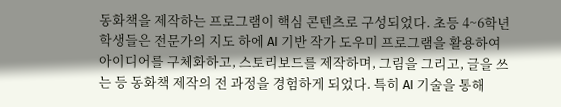동화책을 제작하는 프로그램이 핵심 콘텐츠로 구성되었다. 초등 4~6학년 학생들은 전문가의 지도 하에 AI 기반 작가 도우미 프로그램을 활용하여 아이디어를 구체화하고, 스토리보드를 제작하며, 그림을 그리고, 글을 쓰는 등 동화책 제작의 전 과정을 경험하게 되었다. 특히 AI 기술을 통해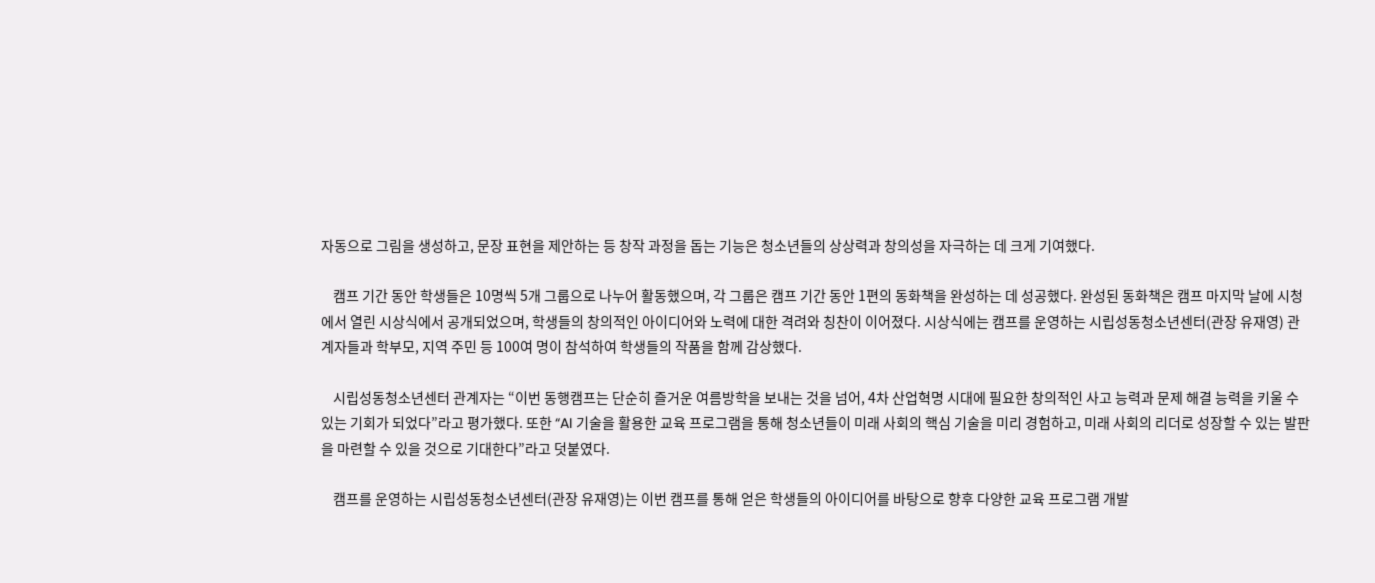자동으로 그림을 생성하고, 문장 표현을 제안하는 등 창작 과정을 돕는 기능은 청소년들의 상상력과 창의성을 자극하는 데 크게 기여했다.

    캠프 기간 동안 학생들은 10명씩 5개 그룹으로 나누어 활동했으며, 각 그룹은 캠프 기간 동안 1편의 동화책을 완성하는 데 성공했다. 완성된 동화책은 캠프 마지막 날에 시청에서 열린 시상식에서 공개되었으며, 학생들의 창의적인 아이디어와 노력에 대한 격려와 칭찬이 이어졌다. 시상식에는 캠프를 운영하는 시립성동청소년센터(관장 유재영) 관계자들과 학부모, 지역 주민 등 100여 명이 참석하여 학생들의 작품을 함께 감상했다.

    시립성동청소년센터 관계자는 “이번 동행캠프는 단순히 즐거운 여름방학을 보내는 것을 넘어, 4차 산업혁명 시대에 필요한 창의적인 사고 능력과 문제 해결 능력을 키울 수 있는 기회가 되었다”라고 평가했다. 또한 “AI 기술을 활용한 교육 프로그램을 통해 청소년들이 미래 사회의 핵심 기술을 미리 경험하고, 미래 사회의 리더로 성장할 수 있는 발판을 마련할 수 있을 것으로 기대한다”라고 덧붙였다.

    캠프를 운영하는 시립성동청소년센터(관장 유재영)는 이번 캠프를 통해 얻은 학생들의 아이디어를 바탕으로 향후 다양한 교육 프로그램 개발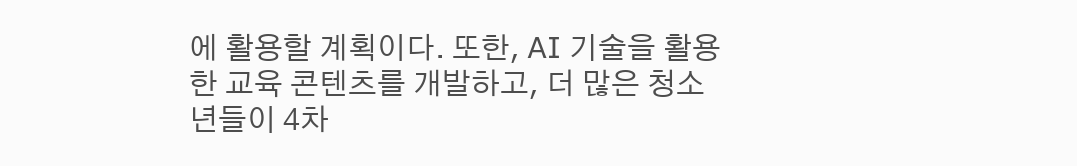에 활용할 계획이다. 또한, AI 기술을 활용한 교육 콘텐츠를 개발하고, 더 많은 청소년들이 4차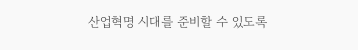산업혁명 시대를 준비할 수 있도록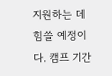지원하는 데 힘쓸 예정이다. 캠프 기간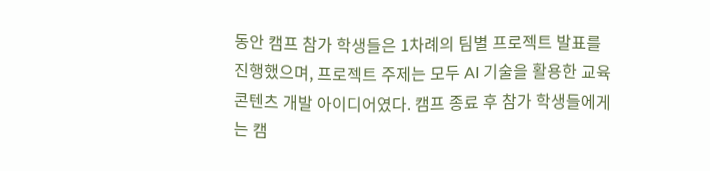동안 캠프 참가 학생들은 1차례의 팀별 프로젝트 발표를 진행했으며, 프로젝트 주제는 모두 AI 기술을 활용한 교육 콘텐츠 개발 아이디어였다. 캠프 종료 후 참가 학생들에게는 캠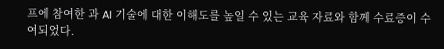프에 참여한 과 AI 기술에 대한 이해도를 높일 수 있는 교육 자료와 함께 수료증이 수여되었다.